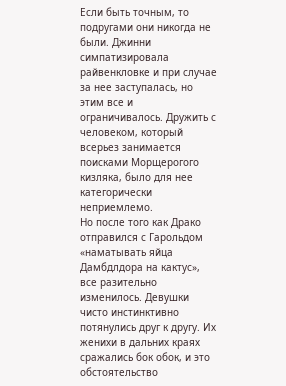Если быть точным, то подругами они никогда не были. Джинни симпатизировала райвенкловке и при случае за нее заступалась, но этим все и ограничивалось. Дружить с человеком, который всерьез занимается поисками Морщерогого кизляка, было для нее категорически неприемлемо.
Но после того как Драко отправился с Гарольдом «наматывать яйца Дамбдлдора на кактус», все разительно изменилось. Девушки чисто инстинктивно потянулись друг к другу. Их женихи в дальних краях сражались бок обок, и это обстоятельство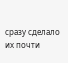сразу сделало их почти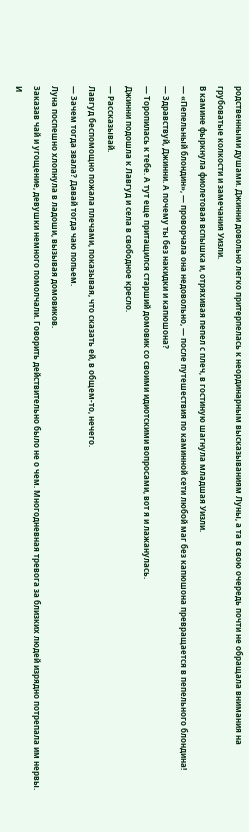родственными душами. Джинни довольно легко притерпелась к неординарным высказываниям Луны, а та в свою очередь почти не обращала внимания на грубоватые колкости и замечания Уизли.
В камине фыркнула фиолетовая вспышка и, отряхивая пепел с плеч, в гостиную шагнула младшая Уизли.
— «Пепельный блондин», — проворчала она недовольно, — после путешествия по каминной сети любой маг без капюшона превращается в пепельного блондина!
— Здравствуй, Джинни. А почему ты без накидки и капюшона?
— Торопилась к тебе. А тут еще притащился старший домовик со своими идиотскими вопросами, вот я и лажанулась.
Джинни подошла к Лавгуд и села в свободное кресло.
— Рассказывай.
Лавгуд беспомощно пожала плечами, показывая, что сказать ей, в общем-то, нечего.
— Зачем тогда звала? Давай тогда чаю попьем.
Луна поспешно хлопнула в ладоши, вызывая домовиков.
Заказав чай и угощение, девушки немного помолчали. Говорить действительно было не о чем. Многодневная тревога за близких людей изрядно потрепала им нервы. И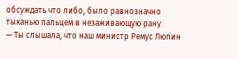обсуждать что либо, было равнозначно тыканью пальцем в незаживающую рану.
— Ты слышала, что наш министр Ремус Люпин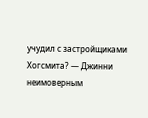учудил с застройщиками Хогсмита? — Джинни неимоверным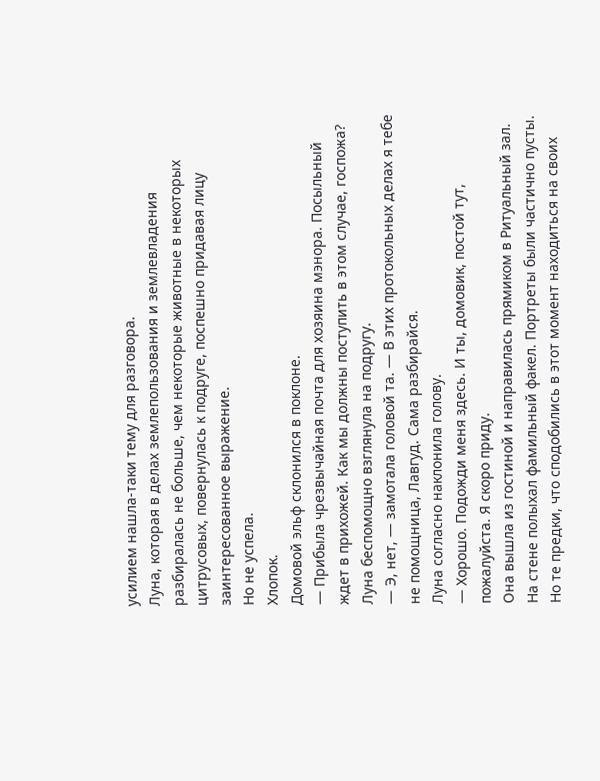усилием нашла-таки тему для разговора.
Луна, которая в делах землепользования и землевладения разбиралась не больше, чем некоторые животные в некоторых цитрусовых, повернулась к подруге, поспешно придавая лицу заинтересованное выражение.
Но не успела.
Хлопок.
Домовой эльф склонился в поклоне.
— Прибыла чрезвычайная почта для хозяина мэнора. Посыльный ждет в прихожей. Как мы должны поступить в этом случае, госпожа?
Луна беспомощно взглянула на подругу.
— Э, нет, — замотала головой та. — В этих протокольных делах я тебе не помощница, Лавгуд. Сама разбирайся.
Луна согласно наклонила голову.
— Хорошо. Подожди меня здесь. И ты, домовик, постой тут, пожалуйста. Я скоро приду.
Она вышла из гостиной и направилась прямиком в Ритуальный зал.
На стене полыхал фамильный факел. Портреты были частично пусты. Но те предки, что сподобились в этот момент находиться на своих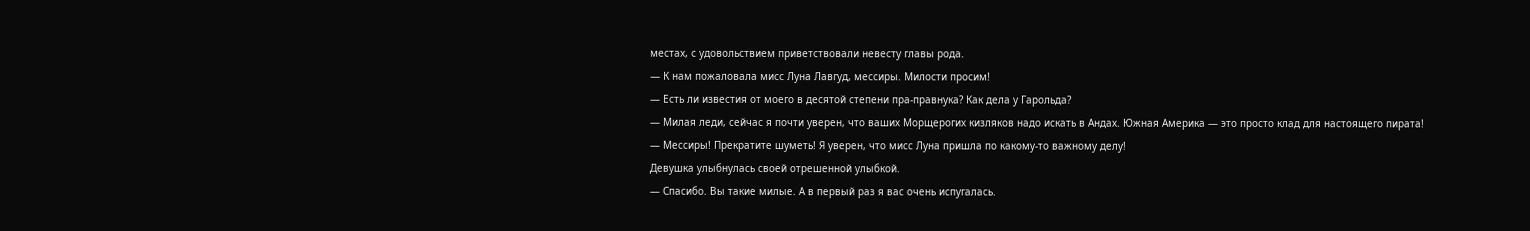местах, с удовольствием приветствовали невесту главы рода.
— К нам пожаловала мисс Луна Лавгуд, мессиры. Милости просим!
— Есть ли известия от моего в десятой степени пра-правнука? Как дела у Гарольда?
— Милая леди, сейчас я почти уверен, что ваших Морщерогих кизляков надо искать в Андах. Южная Америка — это просто клад для настоящего пирата!
— Мессиры! Прекратите шуметь! Я уверен, что мисс Луна пришла по какому-то важному делу!
Девушка улыбнулась своей отрешенной улыбкой.
— Спасибо. Вы такие милые. А в первый раз я вас очень испугалась.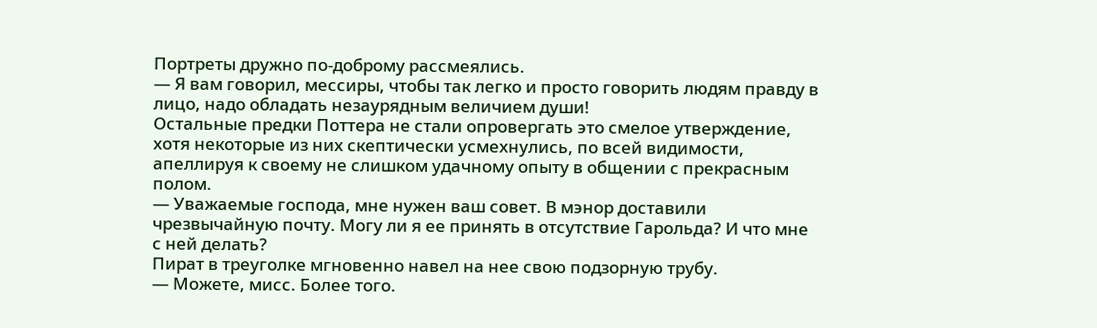Портреты дружно по-доброму рассмеялись.
— Я вам говорил, мессиры, чтобы так легко и просто говорить людям правду в лицо, надо обладать незаурядным величием души!
Остальные предки Поттера не стали опровергать это смелое утверждение, хотя некоторые из них скептически усмехнулись, по всей видимости, апеллируя к своему не слишком удачному опыту в общении с прекрасным полом.
— Уважаемые господа, мне нужен ваш совет. В мэнор доставили чрезвычайную почту. Могу ли я ее принять в отсутствие Гарольда? И что мне с ней делать?
Пират в треуголке мгновенно навел на нее свою подзорную трубу.
— Можете, мисс. Более того.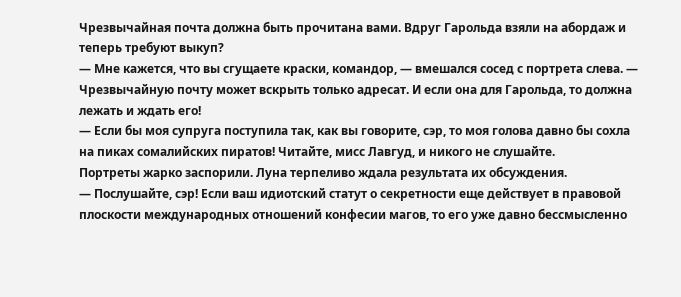Чрезвычайная почта должна быть прочитана вами. Вдруг Гарольда взяли на абордаж и теперь требуют выкуп?
— Мне кажется, что вы сгущаете краски, командор, — вмешался сосед с портрета слева. — Чрезвычайную почту может вскрыть только адресат. И если она для Гарольда, то должна лежать и ждать его!
— Если бы моя супруга поступила так, как вы говорите, сэр, то моя голова давно бы сохла на пиках сомалийских пиратов! Читайте, мисс Лавгуд, и никого не слушайте.
Портреты жарко заспорили. Луна терпеливо ждала результата их обсуждения.
— Послушайте, сэр! Если ваш идиотский статут о секретности еще действует в правовой плоскости международных отношений конфесии магов, то его уже давно бессмысленно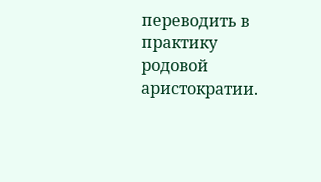переводить в практику родовой аристократии.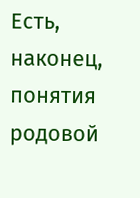Есть, наконец, понятия родовой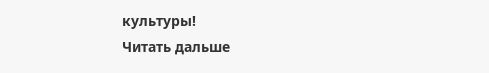культуры!
Читать дальше